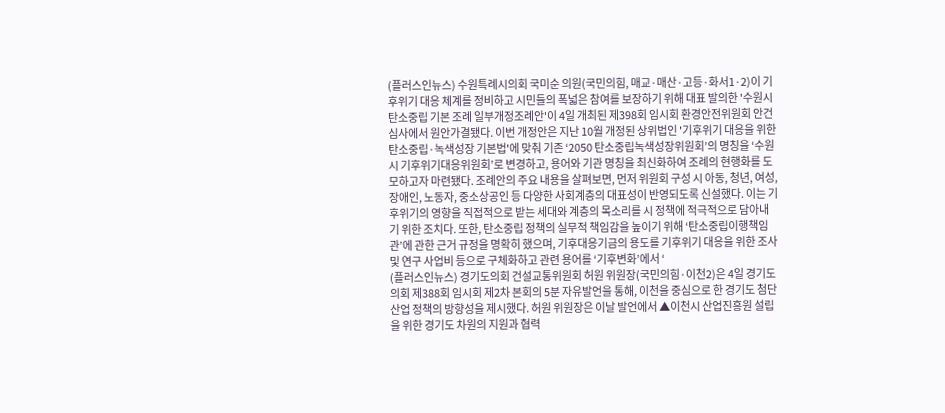(플러스인뉴스) 수원특례시의회 국미순 의원(국민의힘, 매교·매산·고등·화서1·2)이 기후위기 대응 체계를 정비하고 시민들의 폭넓은 참여를 보장하기 위해 대표 발의한 '수원시 탄소중립 기본 조례 일부개정조례안'이 4일 개최된 제398회 임시회 환경안전위원회 안건심사에서 원안가결됐다. 이번 개정안은 지난 10월 개정된 상위법인 '기후위기 대응을 위한 탄소중립·녹색성장 기본법'에 맞춰 기존 ‘2050 탄소중립녹색성장위원회’의 명칭을 ‘수원시 기후위기대응위원회’로 변경하고, 용어와 기관 명칭을 최신화하여 조례의 현행화를 도모하고자 마련됐다. 조례안의 주요 내용을 살펴보면, 먼저 위원회 구성 시 아동, 청년, 여성, 장애인, 노동자, 중소상공인 등 다양한 사회계층의 대표성이 반영되도록 신설했다. 이는 기후위기의 영향을 직접적으로 받는 세대와 계층의 목소리를 시 정책에 적극적으로 담아내기 위한 조치다. 또한, 탄소중립 정책의 실무적 책임감을 높이기 위해 ‘탄소중립이행책임관’에 관한 근거 규정을 명확히 했으며, 기후대응기금의 용도를 기후위기 대응을 위한 조사 및 연구 사업비 등으로 구체화하고 관련 용어를 ‘기후변화’에서 ‘
(플러스인뉴스) 경기도의회 건설교통위원회 허원 위원장(국민의힘·이천2)은 4일 경기도의회 제388회 임시회 제2차 본회의 5분 자유발언을 통해, 이천을 중심으로 한 경기도 첨단산업 정책의 방향성을 제시했다. 허원 위원장은 이날 발언에서 ▲이천시 산업진흥원 설립을 위한 경기도 차원의 지원과 협력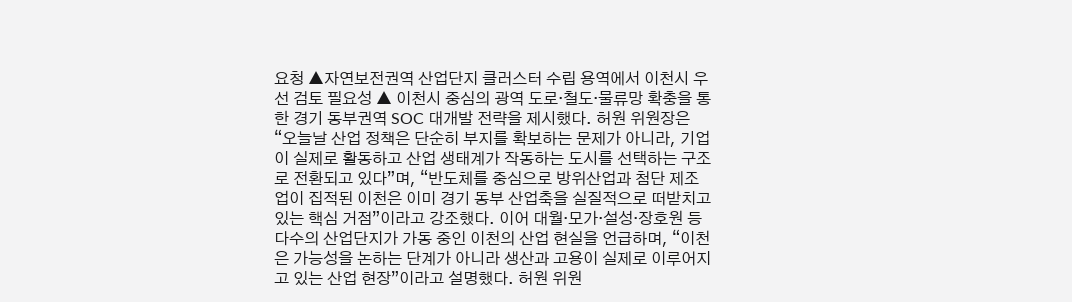요청 ▲자연보전권역 산업단지 클러스터 수립 용역에서 이천시 우선 검토 필요성 ▲ 이천시 중심의 광역 도로·철도·물류망 확충을 통한 경기 동부권역 SOC 대개발 전략을 제시했다. 허원 위원장은 “오늘날 산업 정책은 단순히 부지를 확보하는 문제가 아니라, 기업이 실제로 활동하고 산업 생태계가 작동하는 도시를 선택하는 구조로 전환되고 있다”며, “반도체를 중심으로 방위산업과 첨단 제조업이 집적된 이천은 이미 경기 동부 산업축을 실질적으로 떠받치고 있는 핵심 거점”이라고 강조했다. 이어 대월·모가·설성·장호원 등 다수의 산업단지가 가동 중인 이천의 산업 현실을 언급하며, “이천은 가능성을 논하는 단계가 아니라 생산과 고용이 실제로 이루어지고 있는 산업 현장”이라고 설명했다. 허원 위원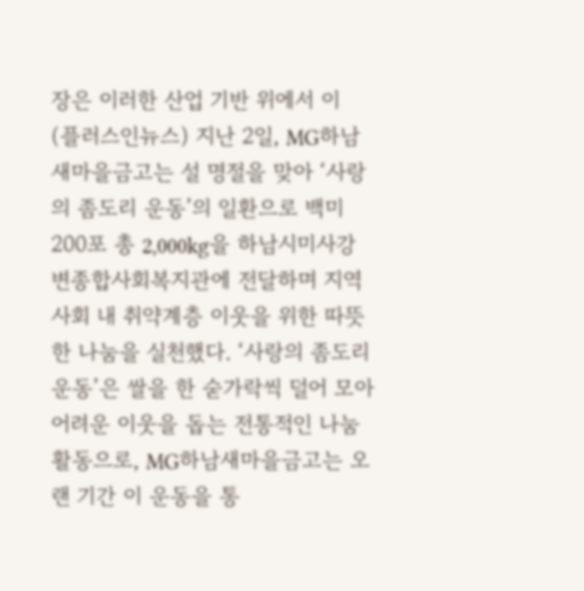장은 이러한 산업 기반 위에서 이
(플러스인뉴스) 지난 2일, MG하남새마을금고는 설 명절을 맞아 ‘사랑의 좀도리 운동’의 일환으로 백미 200포 총 2,000kg을 하남시미사강변종합사회복지관에 전달하며 지역사회 내 취약계층 이웃을 위한 따뜻한 나눔을 실천했다. ‘사랑의 좀도리 운동’은 쌀을 한 숟가락씩 덜어 모아 어려운 이웃을 돕는 전통적인 나눔 활동으로, MG하남새마을금고는 오랜 기간 이 운동을 통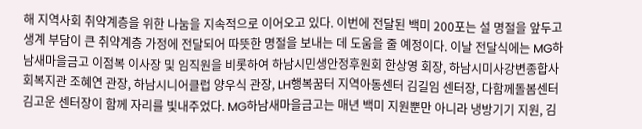해 지역사회 취약계층을 위한 나눔을 지속적으로 이어오고 있다. 이번에 전달된 백미 200포는 설 명절을 앞두고 생계 부담이 큰 취약계층 가정에 전달되어 따뜻한 명절을 보내는 데 도움을 줄 예정이다. 이날 전달식에는 MG하남새마을금고 이점복 이사장 및 임직원을 비롯하여 하남시민생안정후원회 한상영 회장, 하남시미사강변종합사회복지관 조혜연 관장, 하남시니어클럽 양우식 관장, LH행복꿈터 지역아동센터 김길임 센터장, 다함께돌봄센터 김고운 센터장이 함께 자리를 빛내주었다. MG하남새마을금고는 매년 백미 지원뿐만 아니라 냉방기기 지원, 김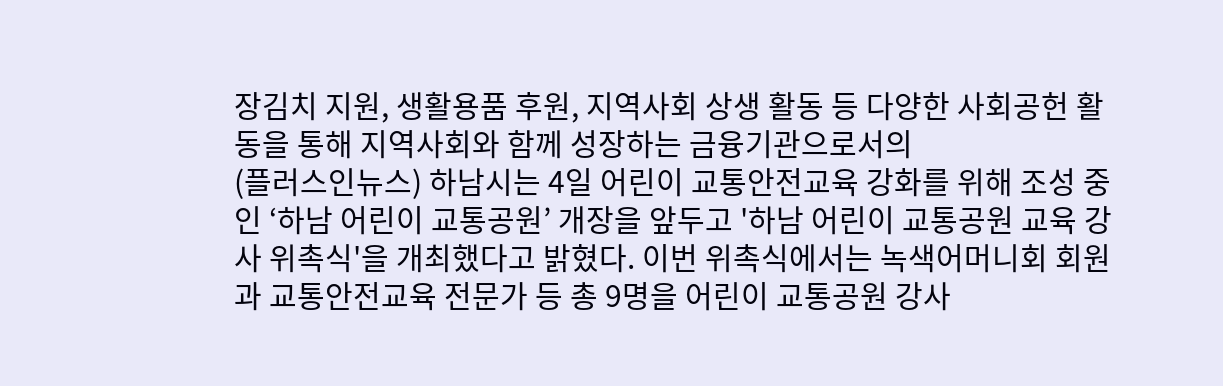장김치 지원, 생활용품 후원, 지역사회 상생 활동 등 다양한 사회공헌 활동을 통해 지역사회와 함께 성장하는 금융기관으로서의
(플러스인뉴스) 하남시는 4일 어린이 교통안전교육 강화를 위해 조성 중인 ‘하남 어린이 교통공원’ 개장을 앞두고 '하남 어린이 교통공원 교육 강사 위촉식'을 개최했다고 밝혔다. 이번 위촉식에서는 녹색어머니회 회원과 교통안전교육 전문가 등 총 9명을 어린이 교통공원 강사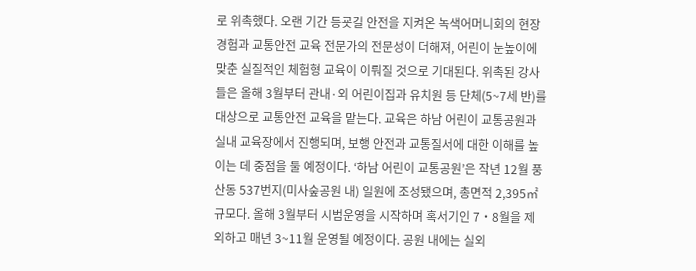로 위촉했다. 오랜 기간 등굣길 안전을 지켜온 녹색어머니회의 현장 경험과 교통안전 교육 전문가의 전문성이 더해져, 어린이 눈높이에 맞춘 실질적인 체험형 교육이 이뤄질 것으로 기대된다. 위촉된 강사들은 올해 3월부터 관내·외 어린이집과 유치원 등 단체(5~7세 반)를 대상으로 교통안전 교육을 맡는다. 교육은 하남 어린이 교통공원과 실내 교육장에서 진행되며, 보행 안전과 교통질서에 대한 이해를 높이는 데 중점을 둘 예정이다. ‘하남 어린이 교통공원’은 작년 12월 풍산동 537번지(미사숲공원 내) 일원에 조성됐으며, 총면적 2,395㎡ 규모다. 올해 3월부터 시범운영을 시작하며 혹서기인 7‧8월을 제외하고 매년 3~11월 운영될 예정이다. 공원 내에는 실외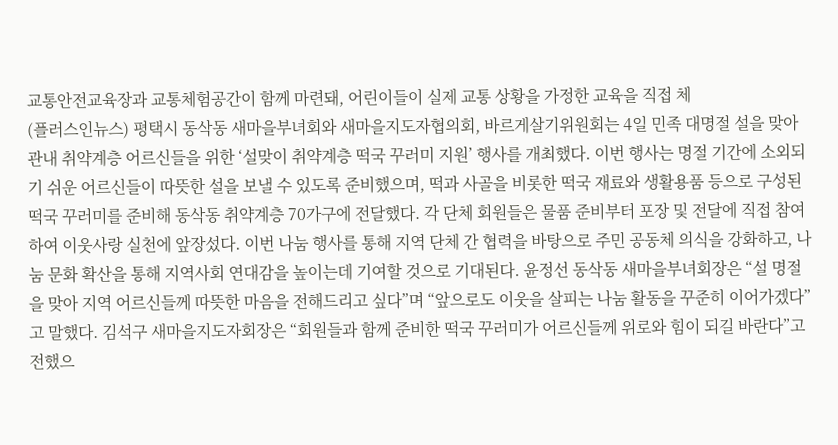교통안전교육장과 교통체험공간이 함께 마련돼, 어린이들이 실제 교통 상황을 가정한 교육을 직접 체
(플러스인뉴스) 평택시 동삭동 새마을부녀회와 새마을지도자협의회, 바르게살기위원회는 4일 민족 대명절 설을 맞아 관내 취약계층 어르신들을 위한 ‘설맞이 취약계층 떡국 꾸러미 지원’ 행사를 개최했다. 이번 행사는 명절 기간에 소외되기 쉬운 어르신들이 따뜻한 설을 보낼 수 있도록 준비했으며, 떡과 사골을 비롯한 떡국 재료와 생활용품 등으로 구성된 떡국 꾸러미를 준비해 동삭동 취약계층 70가구에 전달했다. 각 단체 회원들은 물품 준비부터 포장 및 전달에 직접 참여하여 이웃사랑 실천에 앞장섰다. 이번 나눔 행사를 통해 지역 단체 간 협력을 바탕으로 주민 공동체 의식을 강화하고, 나눔 문화 확산을 통해 지역사회 연대감을 높이는데 기여할 것으로 기대된다. 윤정선 동삭동 새마을부녀회장은 “설 명절을 맞아 지역 어르신들께 따뜻한 마음을 전해드리고 싶다”며 “앞으로도 이웃을 살피는 나눔 활동을 꾸준히 이어가겠다”고 말했다. 김석구 새마을지도자회장은 “회원들과 함께 준비한 떡국 꾸러미가 어르신들께 위로와 힘이 되길 바란다”고 전했으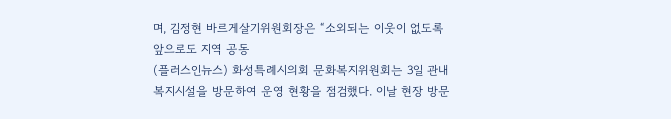며, 김정현 바르게살기위원회장은 “소외되는 이웃이 없도록 앞으로도 지역 공동
(플러스인뉴스) 화성특례시의회 문화복지위원회는 3일 관내 복지시설을 방문하여 운영 현황을 점검했다. 이날 현장 방문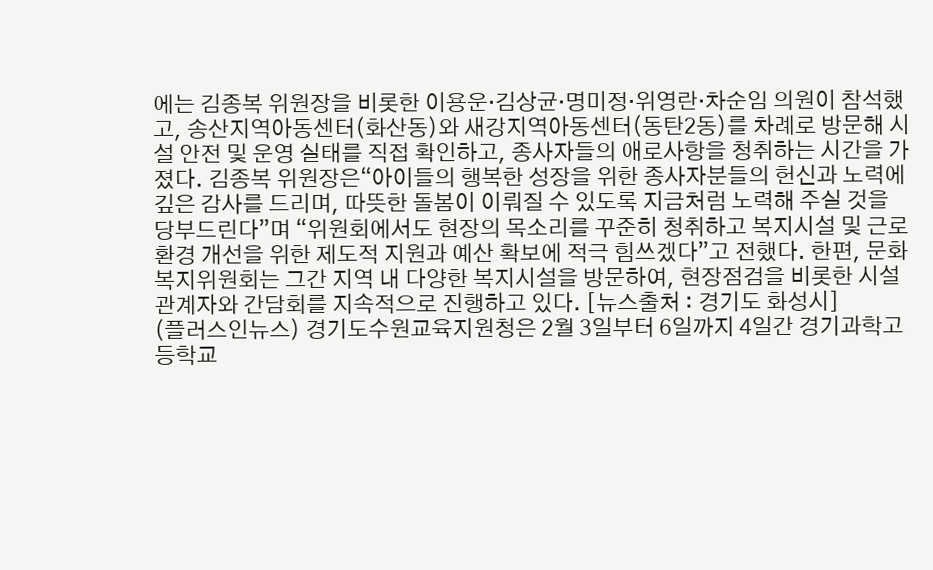에는 김종복 위원장을 비롯한 이용운·김상균·명미정·위영란·차순임 의원이 참석했고, 송산지역아동센터(화산동)와 새강지역아동센터(동탄2동)를 차례로 방문해 시설 안전 및 운영 실태를 직접 확인하고, 종사자들의 애로사항을 청취하는 시간을 가졌다. 김종복 위원장은“아이들의 행복한 성장을 위한 종사자분들의 헌신과 노력에 깊은 감사를 드리며, 따뜻한 돌봄이 이뤄질 수 있도록 지금처럼 노력해 주실 것을 당부드린다”며 “위원회에서도 현장의 목소리를 꾸준히 청취하고 복지시설 및 근로환경 개선을 위한 제도적 지원과 예산 확보에 적극 힘쓰겠다”고 전했다. 한편, 문화복지위원회는 그간 지역 내 다양한 복지시설을 방문하여, 현장점검을 비롯한 시설 관계자와 간담회를 지속적으로 진행하고 있다. [뉴스출처 : 경기도 화성시]
(플러스인뉴스) 경기도수원교육지원청은 2월 3일부터 6일까지 4일간 경기과학고등학교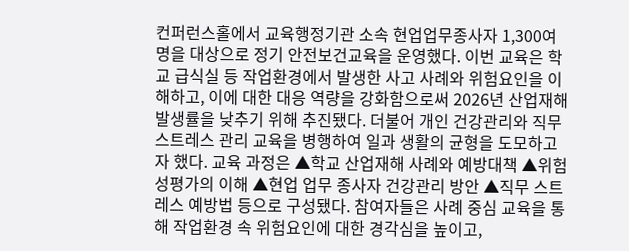컨퍼런스홀에서 교육행정기관 소속 현업업무종사자 1,300여 명을 대상으로 정기 안전보건교육을 운영했다. 이번 교육은 학교 급식실 등 작업환경에서 발생한 사고 사례와 위험요인을 이해하고, 이에 대한 대응 역량을 강화함으로써 2026년 산업재해 발생률을 낮추기 위해 추진됐다. 더불어 개인 건강관리와 직무 스트레스 관리 교육을 병행하여 일과 생활의 균형을 도모하고자 했다. 교육 과정은 ▲학교 산업재해 사례와 예방대책 ▲위험성평가의 이해 ▲현업 업무 종사자 건강관리 방안 ▲직무 스트레스 예방법 등으로 구성됐다. 참여자들은 사례 중심 교육을 통해 작업환경 속 위험요인에 대한 경각심을 높이고,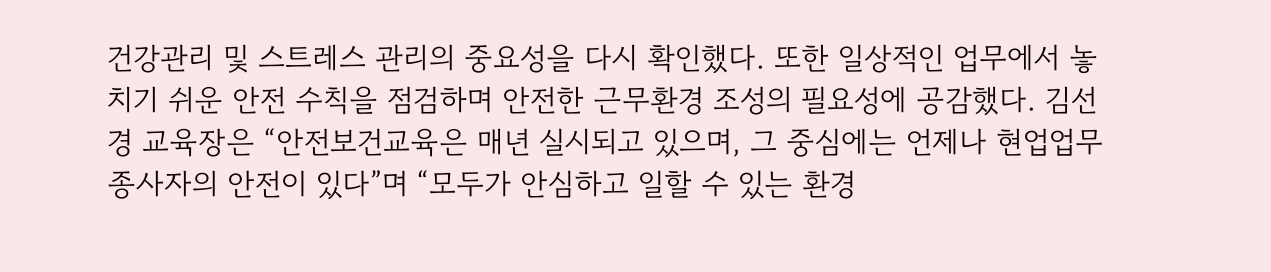건강관리 및 스트레스 관리의 중요성을 다시 확인했다. 또한 일상적인 업무에서 놓치기 쉬운 안전 수칙을 점검하며 안전한 근무환경 조성의 필요성에 공감했다. 김선경 교육장은 “안전보건교육은 매년 실시되고 있으며, 그 중심에는 언제나 현업업무종사자의 안전이 있다”며 “모두가 안심하고 일할 수 있는 환경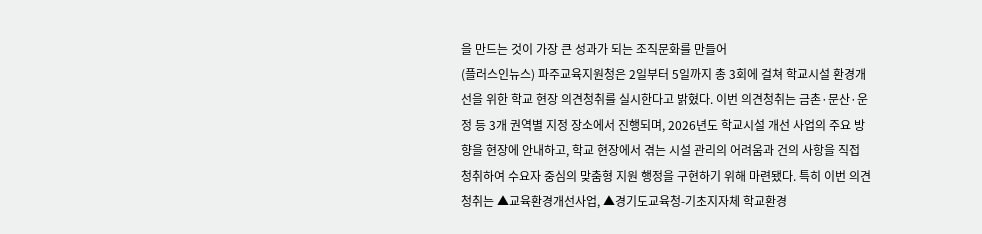을 만드는 것이 가장 큰 성과가 되는 조직문화를 만들어
(플러스인뉴스) 파주교육지원청은 2일부터 5일까지 총 3회에 걸쳐 학교시설 환경개선을 위한 학교 현장 의견청취를 실시한다고 밝혔다. 이번 의견청취는 금촌·문산·운정 등 3개 권역별 지정 장소에서 진행되며, 2026년도 학교시설 개선 사업의 주요 방향을 현장에 안내하고, 학교 현장에서 겪는 시설 관리의 어려움과 건의 사항을 직접 청취하여 수요자 중심의 맞춤형 지원 행정을 구현하기 위해 마련됐다. 특히 이번 의견청취는 ▲교육환경개선사업, ▲경기도교육청-기초지자체 학교환경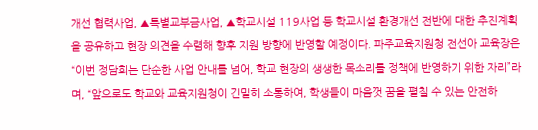개선 협력사업, ▲특별교부금사업, ▲학교시설 119사업 등 학교시설 환경개선 전반에 대한 추진계획을 공유하고 현장 의견을 수렴해 향후 지원 방향에 반영할 예정이다. 파주교육지원청 전선아 교육장은 “이번 정담회는 단순한 사업 안내를 넘어, 학교 현장의 생생한 목소리를 정책에 반영하기 위한 자리”라며, “앞으로도 학교와 교육지원청이 긴밀히 소통하여, 학생들이 마음껏 꿈을 펼칠 수 있는 안전하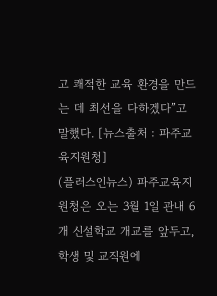고 쾌적한 교육 환경을 만드는 데 최선을 다하겠다”고 말했다. [뉴스출처 : 파주교육지원청]
(플러스인뉴스) 파주교육지원청은 오는 3월 1일 관내 6개 신설학교 개교를 앞두고, 학생 및 교직원에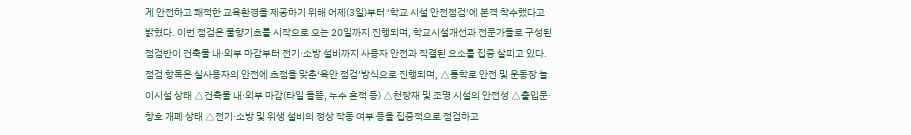게 안전하고 쾌적한 교육환경을 제공하기 위해 어제(3일)부터 ‘학교 시설 안전점검’에 본격 착수했다고 밝혔다. 이번 점검은 물향기초를 시작으로 오는 20일까지 진행되며, 학교시설개선과 전문가들로 구성된 점검반이 건축물 내·외부 마감부터 전기·소방 설비까지 사용자 안전과 직결된 요소를 집중 살피고 있다. 점검 항목은 실사용자의 안전에 초점을 맞춘‘육안 점검’방식으로 진행되며, △통학로 안전 및 운동장 놀이시설 상태 △건축물 내·외부 마감(타일 들뜸, 누수 흔적 등) △천장재 및 조명 시설의 안전성 △출입문·창호 개폐 상태 △전기·소방 및 위생 설비의 정상 작동 여부 등을 집중적으로 점검하고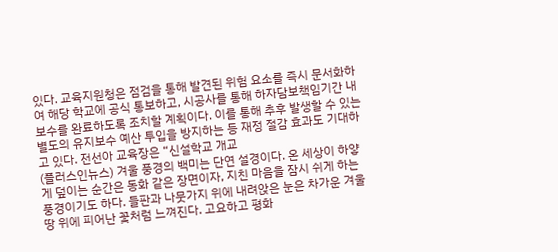있다. 교육지원청은 점검을 통해 발견된 위험 요소를 즉시 문서화하여 해당 학교에 공식 통보하고, 시공사를 통해 하자담보책임기간 내 보수를 완료하도록 조치할 계획이다. 이를 통해 추후 발생할 수 있는 별도의 유지보수 예산 투입을 방지하는 등 재정 절감 효과도 기대하고 있다. 전선아 교육장은 “신설학교 개교
(플러스인뉴스) 겨울 풍경의 백미는 단연 설경이다. 온 세상이 하얗게 덮이는 순간은 동화 같은 장면이자, 지친 마음을 잠시 쉬게 하는 풍경이기도 하다. 들판과 나뭇가지 위에 내려앉은 눈은 차가운 겨울 땅 위에 피어난 꽃처럼 느껴진다. 고요하고 평화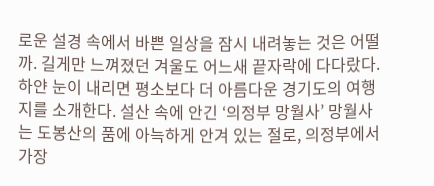로운 설경 속에서 바쁜 일상을 잠시 내려놓는 것은 어떨까. 길게만 느껴졌던 겨울도 어느새 끝자락에 다다랐다. 하얀 눈이 내리면 평소보다 더 아름다운 경기도의 여행지를 소개한다. 설산 속에 안긴 ‘의정부 망월사’ 망월사는 도봉산의 품에 아늑하게 안겨 있는 절로, 의정부에서 가장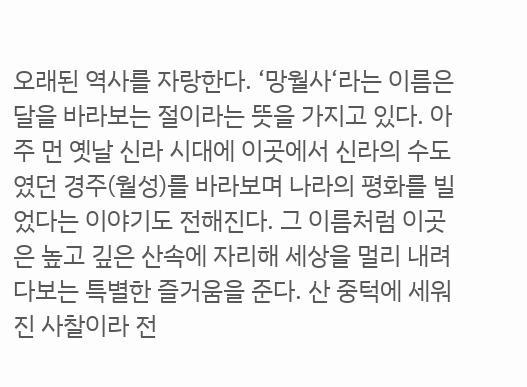오래된 역사를 자랑한다. ‘망월사‘라는 이름은 달을 바라보는 절이라는 뜻을 가지고 있다. 아주 먼 옛날 신라 시대에 이곳에서 신라의 수도였던 경주(월성)를 바라보며 나라의 평화를 빌었다는 이야기도 전해진다. 그 이름처럼 이곳은 높고 깊은 산속에 자리해 세상을 멀리 내려다보는 특별한 즐거움을 준다. 산 중턱에 세워진 사찰이라 전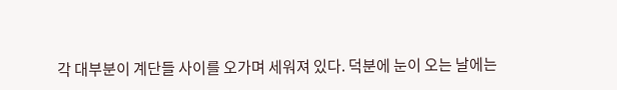각 대부분이 계단들 사이를 오가며 세워져 있다. 덕분에 눈이 오는 날에는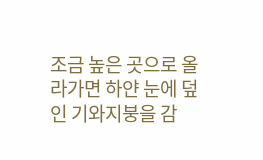조금 높은 곳으로 올라가면 하얀 눈에 덮인 기와지붕을 감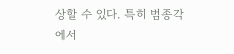상할 수 있다. 특히 범종각에서